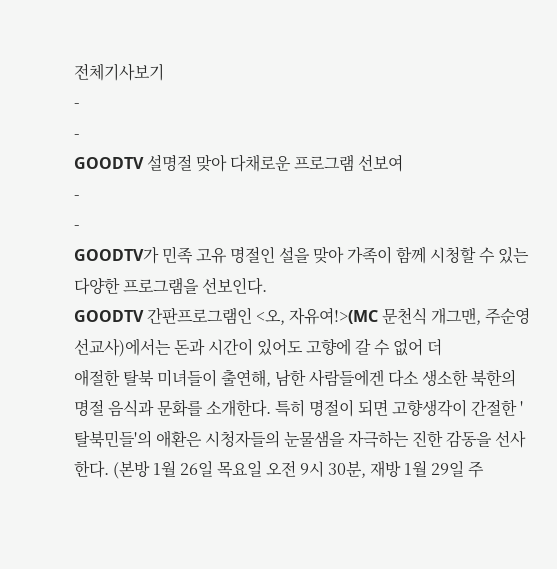전체기사보기
-
-
GOODTV 설명절 맞아 다채로운 프로그램 선보여
-
-
GOODTV가 민족 고유 명절인 설을 맞아 가족이 함께 시청할 수 있는 다양한 프로그램을 선보인다.
GOODTV 간판프로그램인 <오, 자유여!>(MC 문천식 개그맨, 주순영 선교사)에서는 돈과 시간이 있어도 고향에 갈 수 없어 더
애절한 탈북 미녀들이 출연해, 남한 사람들에겐 다소 생소한 북한의 명절 음식과 문화를 소개한다. 특히 명절이 되면 고향생각이 간절한 '탈북민들'의 애환은 시청자들의 눈물샘을 자극하는 진한 감동을 선사한다. (본방 1월 26일 목요일 오전 9시 30분, 재방 1월 29일 주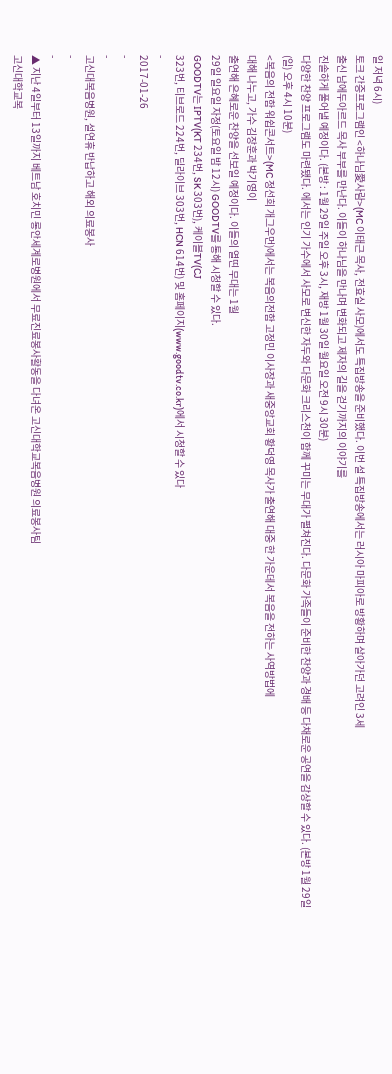일 저녁 6시)
토크 간증프로그램인 <하나님愛사람>(MC 이태근 목사, 전효실 사모)에서도 특집방송을 준비했다. 이번 설 특집방송에서는 러시아 마피아로 방황하며 살아가던 고려인 3세
출신 남에두아르드 목사 부부를 만난다. 이들이 하나님을 만나며 변화되고 제자의 길을 걷기까지의 이야기를
진솔하게 풀어낼 예정이다. (본방 : 1월 29일 주일 오후 3시, 재방 1월 30일 월요일 오전 9시 30분)
다양한 찬양 프로그램도 마련됐다. 에서는 인기 가수에서 사모로 변신한 자두와 다문화 크리스천이 함께 꾸미는 무대가 펼쳐진다. 다문화 가족들이 준비한 찬양과 경배 등 다채로운 공연을 감상할 수 있다. (본방 1월 29일(일) 오후 4시 10분)
<복음의 전함 워쉽콘서트>(MC 정선희 개그우먼)에서는 복음의전함 고정민 이사장과 새중앙교회 황덕영 목사가 출연해 대중 한 가운데서 복음을 전하는 사역방법에
대해 나누고, 가수 김장훈과 박기영이
출연해 은혜로운 찬양을 선보일 예정이다. 이들의 열띤 무대는 1월
29일 일요일 자정(토요일 밤 12시) GOODTV를 통해 시청할 수 있다.
GOODTV는 IPTV(KT 234번, SK 303번), 케이블TV(CJ
323번, 티브로드 224번, 딜라이브 303번, HCN 614번) 및 홈페이지(www.goodtv.co.kr)에서 시청할 수 있다
-
2017-01-26
-
-
고신대복음병원, 설연휴 반납하고 해외 의료봉사
-
-
▲ 지난 4일부터 13일까지 베트남 호치민 롱안세계로병원에서 무료진료봉사활동을 다녀온 고신대학교복음병원 의료봉사팀
고신대학교복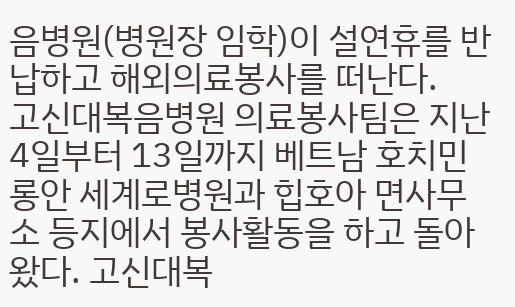음병원(병원장 임학)이 설연휴를 반납하고 해외의료봉사를 떠난다.
고신대복음병원 의료봉사팀은 지난 4일부터 13일까지 베트남 호치민 롱안 세계로병원과 힙호아 면사무소 등지에서 봉사활동을 하고 돌아왔다. 고신대복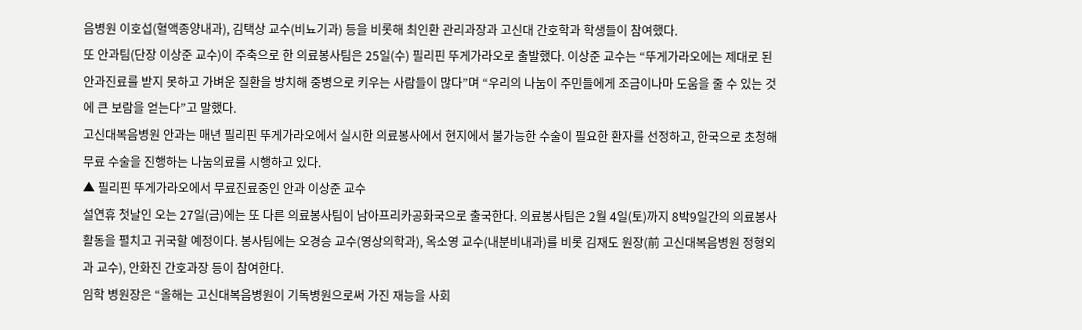음병원 이호섭(혈액종양내과), 김택상 교수(비뇨기과) 등을 비롯해 최인환 관리과장과 고신대 간호학과 학생들이 참여했다.
또 안과팀(단장 이상준 교수)이 주축으로 한 의료봉사팀은 25일(수) 필리핀 뚜게가라오로 출발했다. 이상준 교수는 “뚜게가라오에는 제대로 된 안과진료를 받지 못하고 가벼운 질환을 방치해 중병으로 키우는 사람들이 많다”며 “우리의 나눔이 주민들에게 조금이나마 도움을 줄 수 있는 것에 큰 보람을 얻는다”고 말했다.
고신대복음병원 안과는 매년 필리핀 뚜게가라오에서 실시한 의료봉사에서 현지에서 불가능한 수술이 필요한 환자를 선정하고, 한국으로 초청해 무료 수술을 진행하는 나눔의료를 시행하고 있다.
▲ 필리핀 뚜게가라오에서 무료진료중인 안과 이상준 교수
설연휴 첫날인 오는 27일(금)에는 또 다른 의료봉사팀이 남아프리카공화국으로 출국한다. 의료봉사팀은 2월 4일(토)까지 8박9일간의 의료봉사활동을 펼치고 귀국할 예정이다. 봉사팀에는 오경승 교수(영상의학과), 옥소영 교수(내분비내과)를 비롯 김재도 원장(前 고신대복음병원 정형외과 교수), 안화진 간호과장 등이 참여한다.
임학 병원장은 “올해는 고신대복음병원이 기독병원으로써 가진 재능을 사회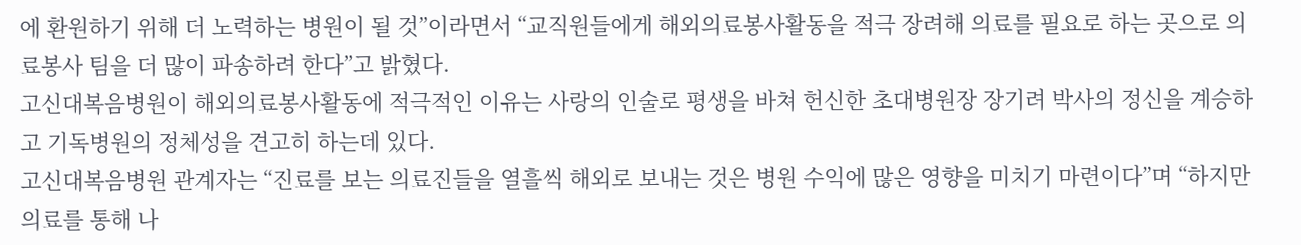에 환원하기 위해 더 노력하는 병원이 될 것”이라면서 “교직원들에게 해외의료봉사활동을 적극 장려해 의료를 필요로 하는 곳으로 의료봉사 팀을 더 많이 파송하려 한다”고 밝혔다.
고신대복음병원이 해외의료봉사활동에 적극적인 이유는 사랑의 인술로 평생을 바쳐 헌신한 초대병원장 장기려 박사의 정신을 계승하고 기독병원의 정체성을 견고히 하는데 있다.
고신대복음병원 관계자는 “진료를 보는 의료진들을 열흘씩 해외로 보내는 것은 병원 수익에 많은 영향을 미치기 마련이다”며 “하지만 의료를 통해 나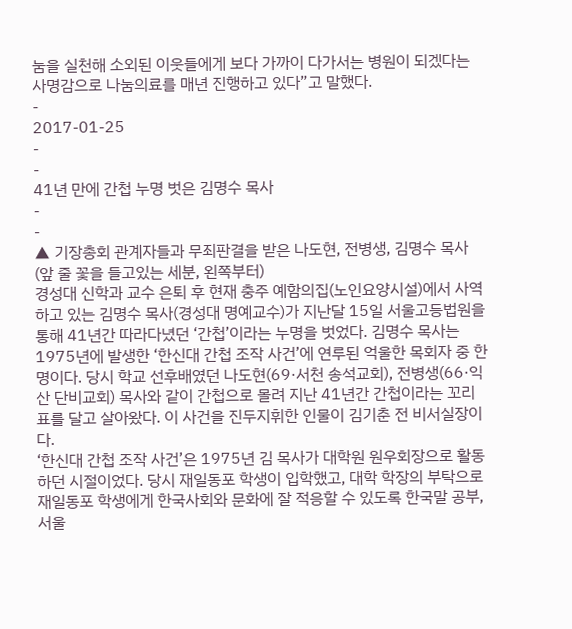눔을 실천해 소외된 이웃들에게 보다 가까이 다가서는 병원이 되겠다는 사명감으로 나눔의료를 매년 진행하고 있다”고 말했다.
-
2017-01-25
-
-
41년 만에 간첩 누명 벗은 김명수 목사
-
-
▲ 기장총회 관계자들과 무죄판결을 받은 나도현, 전병생, 김명수 목사(앞 줄 꽃을 들고있는 세분, 왼쪽부터)
경성대 신학과 교수 은퇴 후 현재 충주 예함의집(노인요양시설)에서 사역하고 있는 김명수 목사(경성대 명예교수)가 지난달 15일 서울고등법원을 통해 41년간 따라다녔던 ‘간첩’이라는 누명을 벗었다. 김명수 목사는 1975년에 발생한 ‘한신대 간첩 조작 사건’에 연루된 억울한 목회자 중 한명이다. 당시 학교 선후배였던 나도현(69·서천 송석교회), 전병생(66·익산 단비교회) 목사와 같이 간첩으로 몰려 지난 41년간 간첩이라는 꼬리표를 달고 살아왔다. 이 사건을 진두지휘한 인물이 김기춘 전 비서실장이다.
‘한신대 간첩 조작 사건’은 1975년 김 목사가 대학원 원우회장으로 활동하던 시절이었다. 당시 재일동포 학생이 입학했고, 대학 학장의 부탁으로 재일동포 학생에게 한국사회와 문화에 잘 적응할 수 있도록 한국말 공부, 서울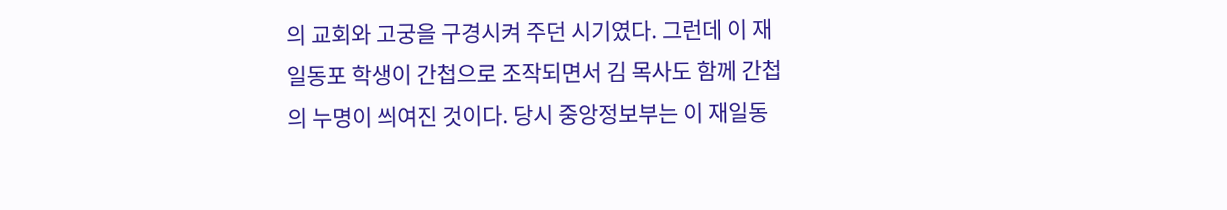의 교회와 고궁을 구경시켜 주던 시기였다. 그런데 이 재일동포 학생이 간첩으로 조작되면서 김 목사도 함께 간첩의 누명이 씌여진 것이다. 당시 중앙정보부는 이 재일동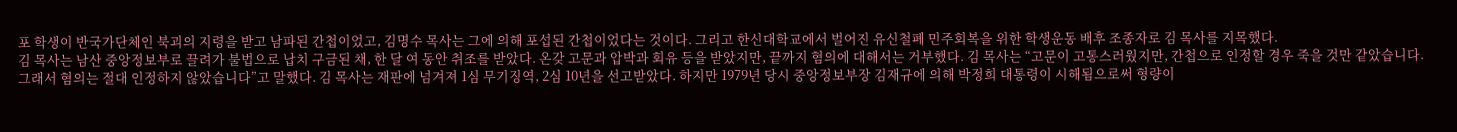포 학생이 반국가단체인 북괴의 지령을 받고 남파된 간첩이었고, 김명수 목사는 그에 의해 포섭된 간첩이었다는 것이다. 그리고 한신대학교에서 벌어진 유신철폐 민주회복을 위한 학생운동 배후 조종자로 김 목사를 지목했다.
김 목사는 남산 중앙정보부로 끌려가 불법으로 납치 구금된 채, 한 달 여 동안 취조를 받았다. 온갖 고문과 압박과 회유 등을 받았지만, 끝까지 혐의에 대해서는 거부했다. 김 목사는 “고문이 고통스러웠지만, 간첩으로 인정할 경우 죽을 것만 같았습니다. 그래서 혐의는 절대 인정하지 않았습니다”고 말했다. 김 목사는 재판에 넘겨져 1심 무기징역, 2심 10년을 선고받았다. 하지만 1979년 당시 중앙정보부장 김재규에 의해 박정희 대통령이 시해됨으로써 형량이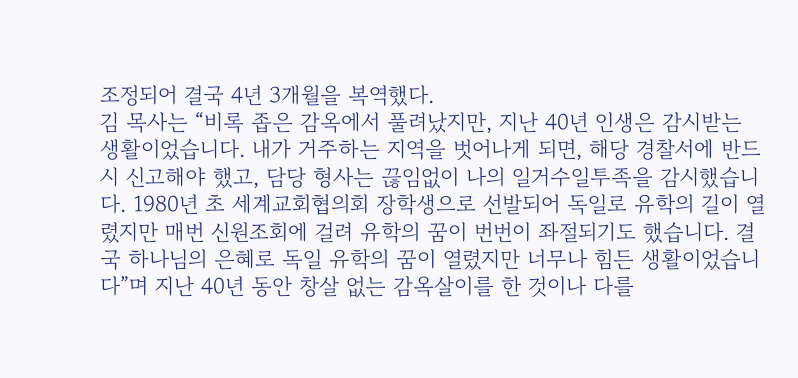조정되어 결국 4년 3개월을 복역했다.
김 목사는 “비록 좁은 감옥에서 풀려났지만, 지난 40년 인생은 감시받는 생활이었습니다. 내가 거주하는 지역을 벗어나게 되면, 해당 경찰서에 반드시 신고해야 했고, 담당 형사는 끊임없이 나의 일거수일투족을 감시했습니다. 1980년 초 세계교회협의회 장학생으로 선발되어 독일로 유학의 길이 열렸지만 매번 신원조회에 걸려 유학의 꿈이 번번이 좌절되기도 했습니다. 결국 하나님의 은혜로 독일 유학의 꿈이 열렸지만 너무나 힘든 생활이었습니다”며 지난 40년 동안 창살 없는 감옥살이를 한 것이나 다를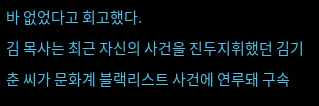바 없었다고 회고했다.
김 목사는 최근 자신의 사건을 진두지휘했던 김기춘 씨가 문화계 블랙리스트 사건에 연루돼 구속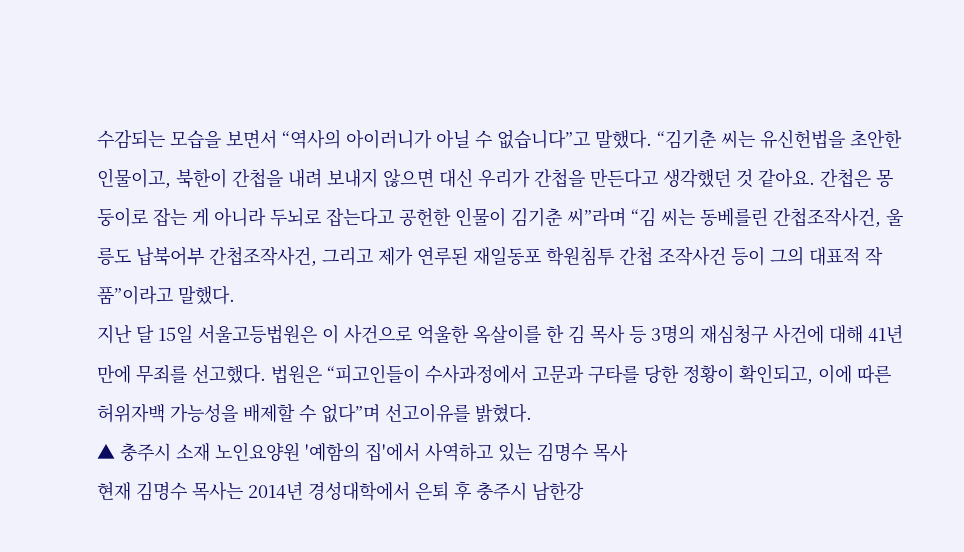수감되는 모습을 보면서 “역사의 아이러니가 아닐 수 없습니다”고 말했다. “김기춘 씨는 유신헌법을 초안한 인물이고, 북한이 간첩을 내려 보내지 않으면 대신 우리가 간첩을 만든다고 생각했던 것 같아요. 간첩은 몽둥이로 잡는 게 아니라 두뇌로 잡는다고 공헌한 인물이 김기춘 씨”라며 “김 씨는 동베를린 간첩조작사건, 울릉도 납북어부 간첩조작사건, 그리고 제가 연루된 재일동포 학원침투 간첩 조작사건 등이 그의 대표적 작품”이라고 말했다.
지난 달 15일 서울고등법원은 이 사건으로 억울한 옥살이를 한 김 목사 등 3명의 재심청구 사건에 대해 41년 만에 무죄를 선고했다. 법원은 “피고인들이 수사과정에서 고문과 구타를 당한 정황이 확인되고, 이에 따른 허위자백 가능성을 배제할 수 없다”며 선고이유를 밝혔다.
▲ 충주시 소재 노인요양원 '예함의 집'에서 사역하고 있는 김명수 목사
현재 김명수 목사는 2014년 경성대학에서 은퇴 후 충주시 남한강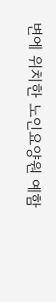변에 위치한 노인요양원 예함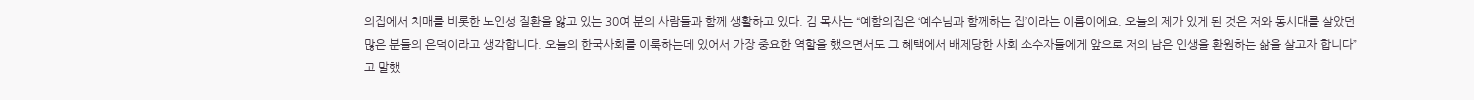의집에서 치매를 비롯한 노인성 질환을 앓고 있는 30여 분의 사람들과 함께 생활하고 있다. 김 목사는 “예함의집은 ‘예수님과 함께하는 집’이라는 이름이에요. 오늘의 제가 있게 된 것은 저와 동시대를 살았던 많은 분들의 은덕이라고 생각합니다. 오늘의 한국사회를 이룩하는데 있어서 가장 중요한 역할을 했으면서도 그 혜택에서 배제당한 사회 소수자들에게 앞으로 저의 남은 인생을 환원하는 삶을 살고자 합니다”고 말했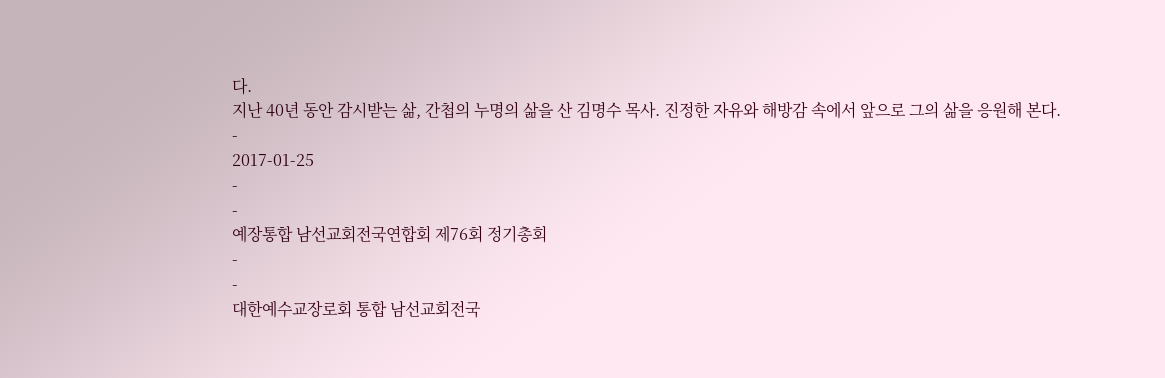다.
지난 40년 동안 감시받는 삶, 간첩의 누명의 삶을 산 김명수 목사. 진정한 자유와 해방감 속에서 앞으로 그의 삶을 응원해 본다.
-
2017-01-25
-
-
예장통합 남선교회전국연합회 제76회 정기총회
-
-
대한예수교장로회 통합 남선교회전국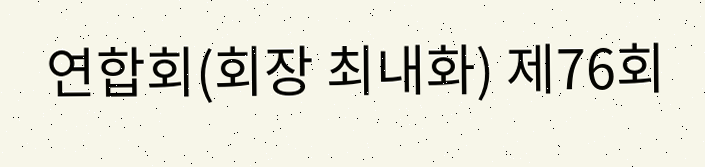연합회(회장 최내화) 제76회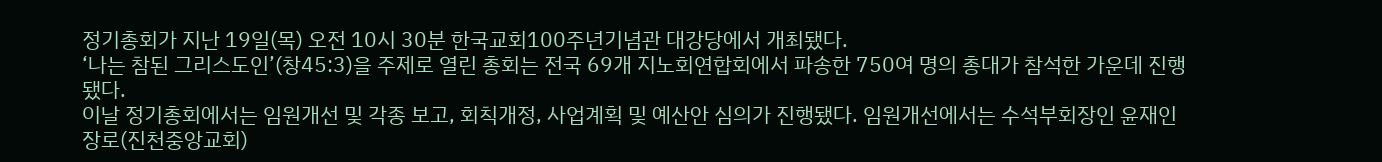정기총회가 지난 19일(목) 오전 10시 30분 한국교회100주년기념관 대강당에서 개최됐다.
‘나는 참된 그리스도인’(창45:3)을 주제로 열린 총회는 전국 69개 지노회연합회에서 파송한 750여 명의 총대가 참석한 가운데 진행됐다.
이날 정기총회에서는 임원개선 및 각종 보고, 회칙개정, 사업계획 및 예산안 심의가 진행됐다. 임원개선에서는 수석부회장인 윤재인 장로(진천중앙교회)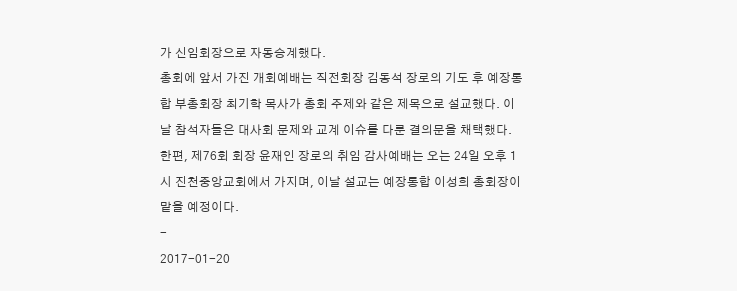가 신임회장으로 자동승계했다.
총회에 앞서 가진 개회예배는 직전회장 김동석 장로의 기도 후 예장통합 부총회장 최기학 목사가 총회 주제와 같은 제목으로 설교했다. 이날 참석자들은 대사회 문제와 교계 이슈를 다룬 결의문을 채택했다.
한편, 제76회 회장 윤재인 장로의 취임 감사예배는 오는 24일 오후 1시 진천중앙교회에서 가지며, 이날 설교는 예장통합 이성희 총회장이 맡을 예정이다.
-
2017-01-20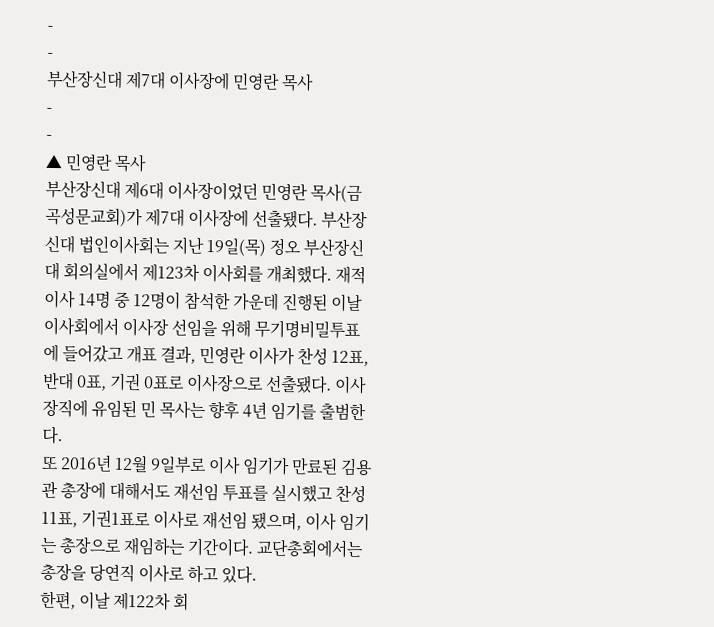-
-
부산장신대 제7대 이사장에 민영란 목사
-
-
▲ 민영란 목사
부산장신대 제6대 이사장이었던 민영란 목사(금곡성문교회)가 제7대 이사장에 선출됐다. 부산장신대 법인이사회는 지난 19일(목) 정오 부산장신대 회의실에서 제123차 이사회를 개최했다. 재적이사 14명 중 12명이 참석한 가운데 진행된 이날 이사회에서 이사장 선임을 위해 무기명비밀투표에 들어갔고 개표 결과, 민영란 이사가 찬성 12표, 반대 0표, 기권 0표로 이사장으로 선출됐다. 이사장직에 유임된 민 목사는 향후 4년 임기를 출범한다.
또 2016년 12월 9일부로 이사 임기가 만료된 김용관 총장에 대해서도 재선임 투표를 실시했고 찬성11표, 기권1표로 이사로 재선임 됐으며, 이사 임기는 총장으로 재임하는 기간이다. 교단총회에서는 총장을 당연직 이사로 하고 있다.
한편, 이날 제122차 회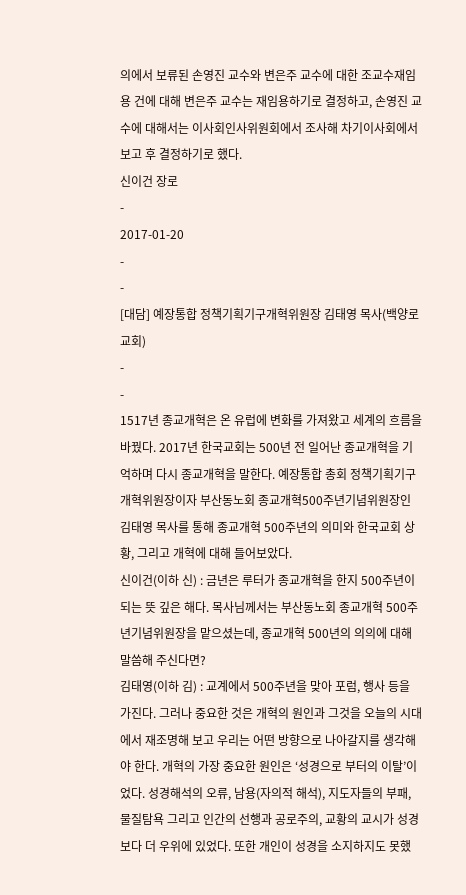의에서 보류된 손영진 교수와 변은주 교수에 대한 조교수재임용 건에 대해 변은주 교수는 재임용하기로 결정하고, 손영진 교수에 대해서는 이사회인사위원회에서 조사해 차기이사회에서 보고 후 결정하기로 했다.
신이건 장로
-
2017-01-20
-
-
[대담] 예장통합 정책기획기구개혁위원장 김태영 목사(백양로교회)
-
-
1517년 종교개혁은 온 유럽에 변화를 가져왔고 세계의 흐름을 바꿨다. 2017년 한국교회는 500년 전 일어난 종교개혁을 기억하며 다시 종교개혁을 말한다. 예장통합 총회 정책기획기구개혁위원장이자 부산동노회 종교개혁500주년기념위원장인 김태영 목사를 통해 종교개혁 500주년의 의미와 한국교회 상황, 그리고 개혁에 대해 들어보았다.
신이건(이하 신) : 금년은 루터가 종교개혁을 한지 500주년이 되는 뜻 깊은 해다. 목사님께서는 부산동노회 종교개혁 500주년기념위원장을 맡으셨는데, 종교개혁 500년의 의의에 대해 말씀해 주신다면?
김태영(이하 김) : 교계에서 500주년을 맞아 포럼, 행사 등을 가진다. 그러나 중요한 것은 개혁의 원인과 그것을 오늘의 시대에서 재조명해 보고 우리는 어떤 방향으로 나아갈지를 생각해야 한다. 개혁의 가장 중요한 원인은 ‘성경으로 부터의 이탈’이었다. 성경해석의 오류, 남용(자의적 해석), 지도자들의 부패, 물질탐욕 그리고 인간의 선행과 공로주의, 교황의 교시가 성경보다 더 우위에 있었다. 또한 개인이 성경을 소지하지도 못했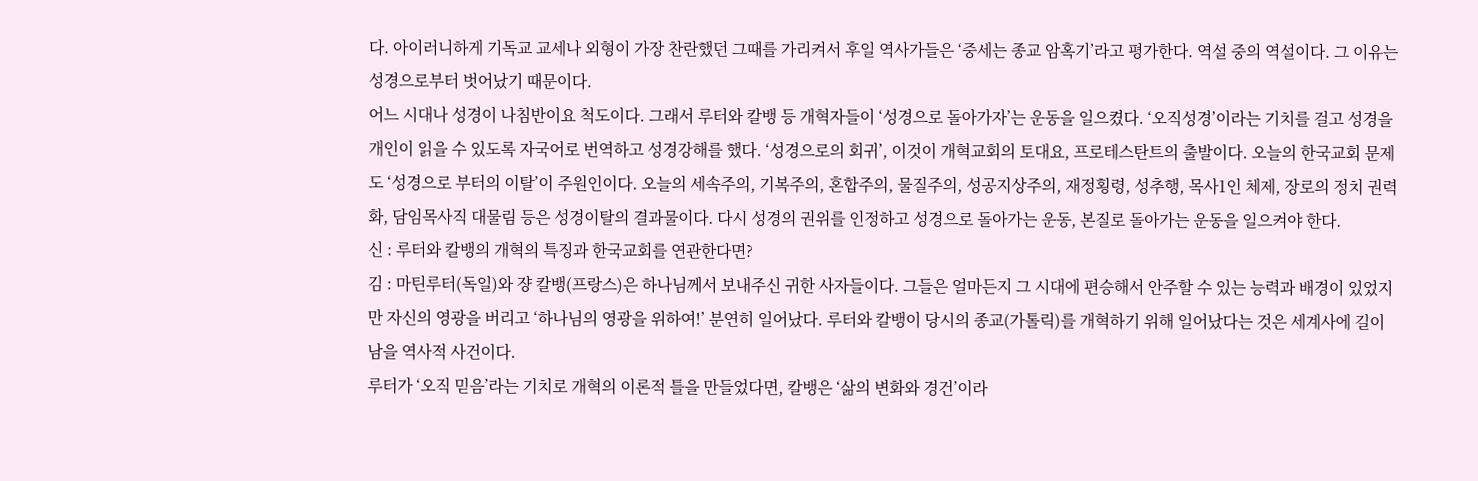다. 아이러니하게 기독교 교세나 외형이 가장 찬란했던 그때를 가리켜서 후일 역사가들은 ‘중세는 종교 암혹기’라고 평가한다. 역설 중의 역설이다. 그 이유는 성경으로부터 벗어났기 때문이다.
어느 시대나 성경이 나침반이요 척도이다. 그래서 루터와 칼뱅 등 개혁자들이 ‘성경으로 돌아가자’는 운동을 일으켰다. ‘오직성경’이라는 기치를 걸고 성경을 개인이 읽을 수 있도록 자국어로 번역하고 성경강해를 했다. ‘성경으로의 회귀’, 이것이 개혁교회의 토대요, 프로테스탄트의 출발이다. 오늘의 한국교회 문제도 ‘성경으로 부터의 이탈’이 주원인이다. 오늘의 세속주의, 기복주의, 혼합주의, 물질주의, 성공지상주의, 재정횡령, 성추행, 목사1인 체제, 장로의 정치 권력화, 담임목사직 대물림 등은 성경이탈의 결과물이다. 다시 성경의 권위를 인정하고 성경으로 돌아가는 운동, 본질로 돌아가는 운동을 일으켜야 한다.
신 : 루터와 칼뱅의 개혁의 특징과 한국교회를 연관한다면?
김 : 마틴루터(독일)와 쟝 칼뱅(프랑스)은 하나님께서 보내주신 귀한 사자들이다. 그들은 얼마든지 그 시대에 편승해서 안주할 수 있는 능력과 배경이 있었지만 자신의 영광을 버리고 ‘하나님의 영광을 위하여!’ 분연히 일어났다. 루터와 칼뱅이 당시의 종교(가톨릭)를 개혁하기 위해 일어났다는 것은 세계사에 길이 남을 역사적 사건이다.
루터가 ‘오직 믿음’라는 기치로 개혁의 이론적 틀을 만들었다면, 칼뱅은 ‘삶의 변화와 경건’이라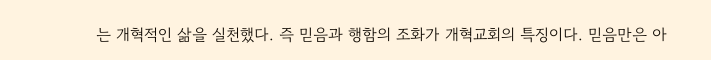는 개혁적인 삶을 실천했다. 즉 믿음과 행함의 조화가 개혁교회의 특징이다. 믿음만은 아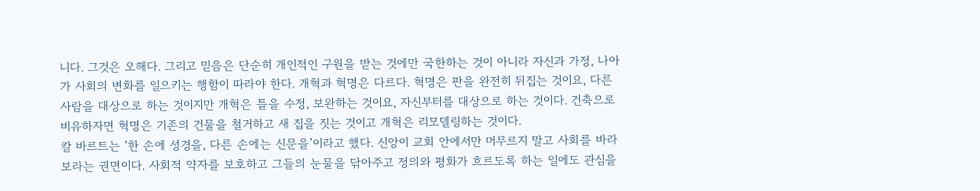니다. 그것은 오해다. 그리고 믿음은 단순히 개인적인 구원을 받는 것에만 국한하는 것이 아니라 자신과 가정, 나아가 사회의 변화를 일으키는 행함이 따라야 한다. 개혁과 혁명은 다르다. 혁명은 판을 완전히 뒤집는 것이요, 다른 사람을 대상으로 하는 것이지만 개혁은 틀을 수정, 보완하는 것이요, 자신부터를 대상으로 하는 것이다. 건축으로 비유하자면 혁명은 기존의 건물을 철거하고 새 집을 짓는 것이고 개혁은 리모델링하는 것이다.
칼 바르트는 ‘한 손에 성경을, 다른 손에는 신문을’이라고 했다. 신앙이 교회 안에서만 머무르지 말고 사회를 바라보라는 권면이다. 사회적 약자를 보호하고 그들의 눈물을 닦아주고 정의와 평화가 흐르도록 하는 일에도 관심을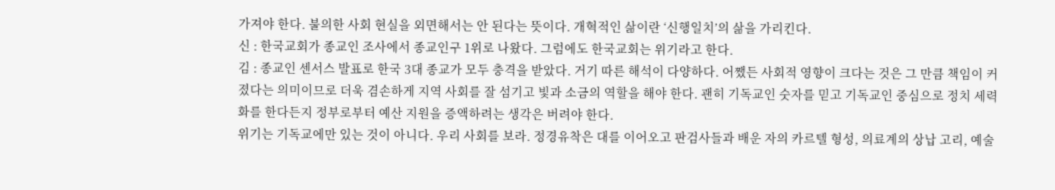가져야 한다. 불의한 사회 현실을 외면해서는 안 된다는 뜻이다. 개혁적인 삶이란 ‘신행일치’의 삶을 가리킨다.
신 : 한국교회가 종교인 조사에서 종교인구 1위로 나왔다. 그럼에도 한국교회는 위기라고 한다.
김 : 종교인 센서스 발표로 한국 3대 종교가 모두 충격을 받았다. 거기 따른 해석이 다양하다. 어쨌든 사회적 영향이 크다는 것은 그 만큼 책임이 커졌다는 의미이므로 더욱 겸손하게 지역 사회를 잘 섬기고 빛과 소금의 역할을 해야 한다. 괜히 기독교인 숫자를 믿고 기독교인 중심으로 정치 세력화를 한다든지 정부로부터 예산 지원을 증액하려는 생각은 버려야 한다.
위기는 기독교에만 있는 것이 아니다. 우리 사회를 보라. 정경유착은 대를 이어오고 판검사들과 배운 자의 카르텔 형성, 의료계의 상납 고리, 예술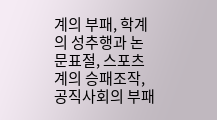계의 부패, 학계의 성추행과 논문표절, 스포츠계의 승패조작, 공직사회의 부패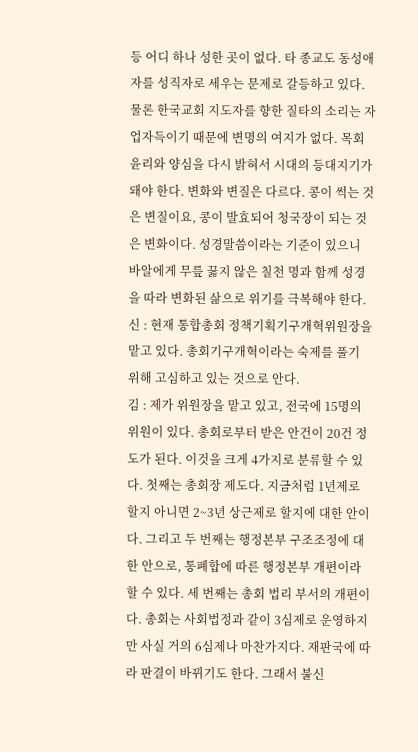등 어디 하나 성한 곳이 없다. 타 종교도 동성애자를 성직자로 세우는 문제로 갈등하고 있다.
물론 한국교회 지도자를 향한 질타의 소리는 자업자득이기 때문에 변명의 여지가 없다. 목회 윤리와 양심을 다시 밝혀서 시대의 등대지기가 돼야 한다. 변화와 변질은 다르다. 콩이 썩는 것은 변질이요, 콩이 발효되어 청국장이 되는 것은 변화이다. 성경말씀이라는 기준이 있으니 바알에게 무릎 꿇지 않은 칠천 명과 함께 성경을 따라 변화된 삶으로 위기를 극복해야 한다.
신 : 현재 통합총회 정책기획기구개혁위원장을 맡고 있다. 총회기구개혁이라는 숙제를 풀기 위해 고심하고 있는 것으로 안다.
김 : 제가 위원장을 맡고 있고, 전국에 15명의 위원이 있다. 총회로부터 받은 안건이 20건 정도가 된다. 이것을 크게 4가지로 분류할 수 있다. 첫째는 총회장 제도다. 지금처럼 1년제로 할지 아니면 2~3년 상근제로 할지에 대한 안이다. 그리고 두 번째는 행정본부 구조조정에 대한 안으로, 통폐합에 따른 행정본부 개편이라 할 수 있다. 세 번째는 총회 법리 부서의 개편이다. 총회는 사회법정과 같이 3심제로 운영하지만 사실 거의 6심제나 마찬가지다. 재판국에 따라 판결이 바뀌기도 한다. 그래서 불신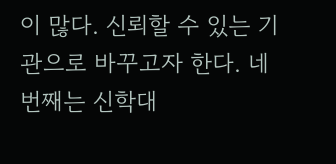이 많다. 신뢰할 수 있는 기관으로 바꾸고자 한다. 네 번째는 신학대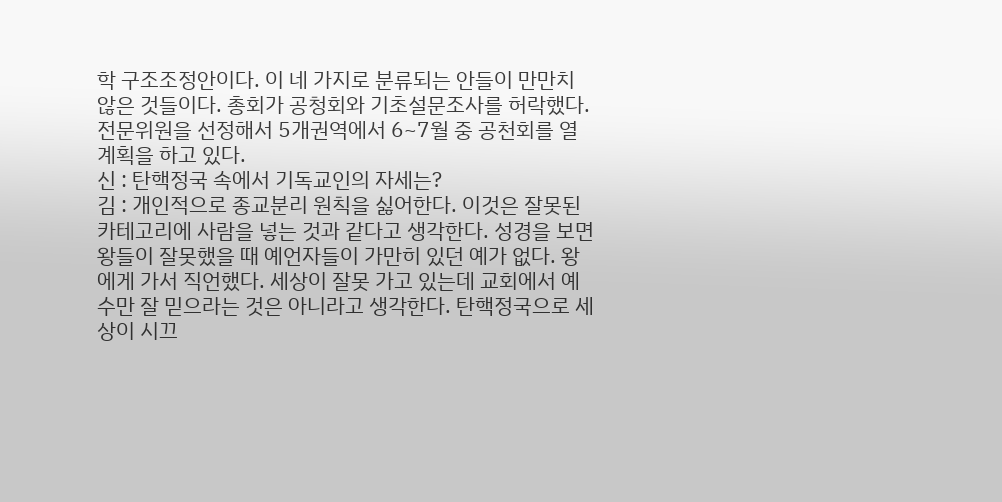학 구조조정안이다. 이 네 가지로 분류되는 안들이 만만치 않은 것들이다. 총회가 공청회와 기초설문조사를 허락했다. 전문위원을 선정해서 5개권역에서 6~7월 중 공천회를 열 계획을 하고 있다.
신 : 탄핵정국 속에서 기독교인의 자세는?
김 : 개인적으로 종교분리 원칙을 싫어한다. 이것은 잘못된 카테고리에 사람을 넣는 것과 같다고 생각한다. 성경을 보면 왕들이 잘못했을 때 예언자들이 가만히 있던 예가 없다. 왕에게 가서 직언했다. 세상이 잘못 가고 있는데 교회에서 예수만 잘 믿으라는 것은 아니라고 생각한다. 탄핵정국으로 세상이 시끄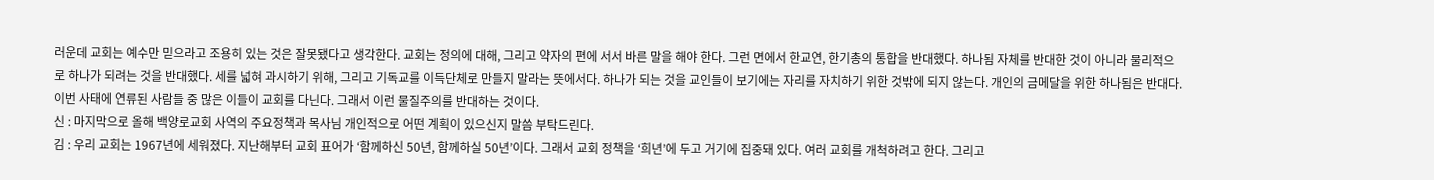러운데 교회는 예수만 믿으라고 조용히 있는 것은 잘못됐다고 생각한다. 교회는 정의에 대해, 그리고 약자의 편에 서서 바른 말을 해야 한다. 그런 면에서 한교연, 한기총의 통합을 반대했다. 하나됨 자체를 반대한 것이 아니라 물리적으로 하나가 되려는 것을 반대했다. 세를 넓혀 과시하기 위해, 그리고 기독교를 이득단체로 만들지 말라는 뜻에서다. 하나가 되는 것을 교인들이 보기에는 자리를 자치하기 위한 것밖에 되지 않는다. 개인의 금메달을 위한 하나됨은 반대다. 이번 사태에 연류된 사람들 중 많은 이들이 교회를 다닌다. 그래서 이런 물질주의를 반대하는 것이다.
신 : 마지막으로 올해 백양로교회 사역의 주요정책과 목사님 개인적으로 어떤 계획이 있으신지 말씀 부탁드린다.
김 : 우리 교회는 1967년에 세워졌다. 지난해부터 교회 표어가 ‘함께하신 50년, 함께하실 50년’이다. 그래서 교회 정책을 ‘희년’에 두고 거기에 집중돼 있다. 여러 교회를 개척하려고 한다. 그리고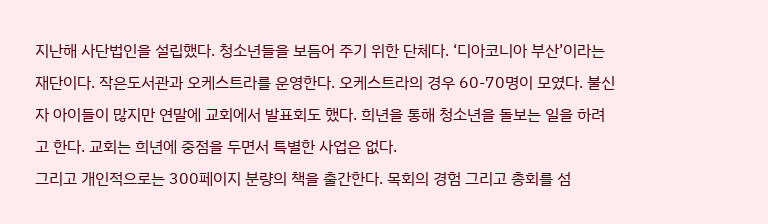지난해 사단법인을 설립했다. 청소년들을 보듬어 주기 위한 단체다. ‘디아코니아 부산’이라는 재단이다. 작은도서관과 오케스트라를 운영한다. 오케스트라의 경우 60-70명이 모였다. 불신자 아이들이 많지만 연말에 교회에서 발표회도 했다. 희년을 통해 청소년을 돌보는 일을 하려고 한다. 교회는 희년에 중점을 두면서 특별한 사업은 없다.
그리고 개인적으로는 300페이지 분량의 책을 출간한다. 목회의 경험 그리고 총회를 섬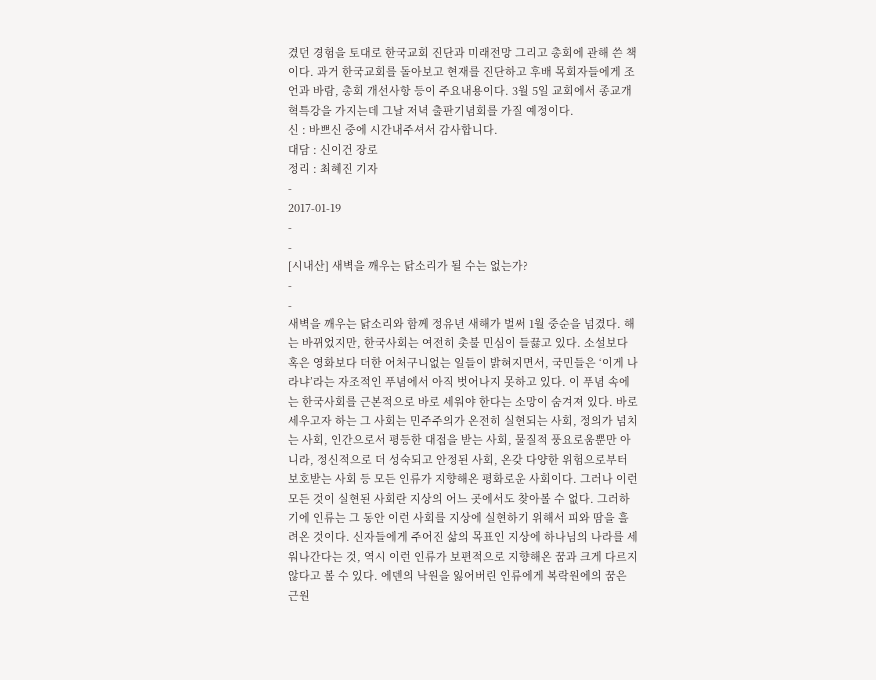겼던 경험을 토대로 한국교회 진단과 미래전망 그리고 총회에 관해 쓴 책이다. 과거 한국교회를 돌아보고 현재를 진단하고 후배 목회자들에게 조언과 바람, 총회 개선사항 등이 주요내용이다. 3월 5일 교회에서 종교개혁특강을 가지는데 그날 저녁 출판기념회를 가질 예정이다.
신 : 바쁘신 중에 시간내주셔서 감사합니다.
대담 : 신이건 장로
정리 : 최혜진 기자
-
2017-01-19
-
-
[시내산] 새벽을 깨우는 닭소리가 될 수는 없는가?
-
-
새벽을 깨우는 닭소리와 함께 정유년 새해가 벌써 1월 중순을 넘겼다. 해는 바뀌었지만, 한국사회는 여전히 촛불 민심이 들끓고 있다. 소설보다 혹은 영화보다 더한 어처구니없는 일들이 밝혀지면서, 국민들은 ‘이게 나라냐’라는 자조적인 푸념에서 아직 벗어나지 못하고 있다. 이 푸념 속에는 한국사회를 근본적으로 바로 세워야 한다는 소망이 숨겨져 있다. 바로 세우고자 하는 그 사회는 민주주의가 온전히 실현되는 사회, 정의가 넘치는 사회, 인간으로서 평등한 대접을 받는 사회, 물질적 풍요로움뿐만 아니라, 정신적으로 더 성숙되고 안정된 사회, 온갖 다양한 위험으로부터 보호받는 사회 등 모든 인류가 지향해온 평화로운 사회이다. 그러나 이런 모든 것이 실현된 사회란 지상의 어느 곳에서도 찾아볼 수 없다. 그러하기에 인류는 그 동안 이런 사회를 지상에 실현하기 위해서 피와 땀을 흘려온 것이다. 신자들에게 주어진 삶의 목표인 지상에 하나님의 나라를 세워나간다는 것, 역시 이런 인류가 보편적으로 지향해온 꿈과 크게 다르지 않다고 볼 수 있다. 에덴의 낙원을 잃어버린 인류에게 복락원에의 꿈은 근원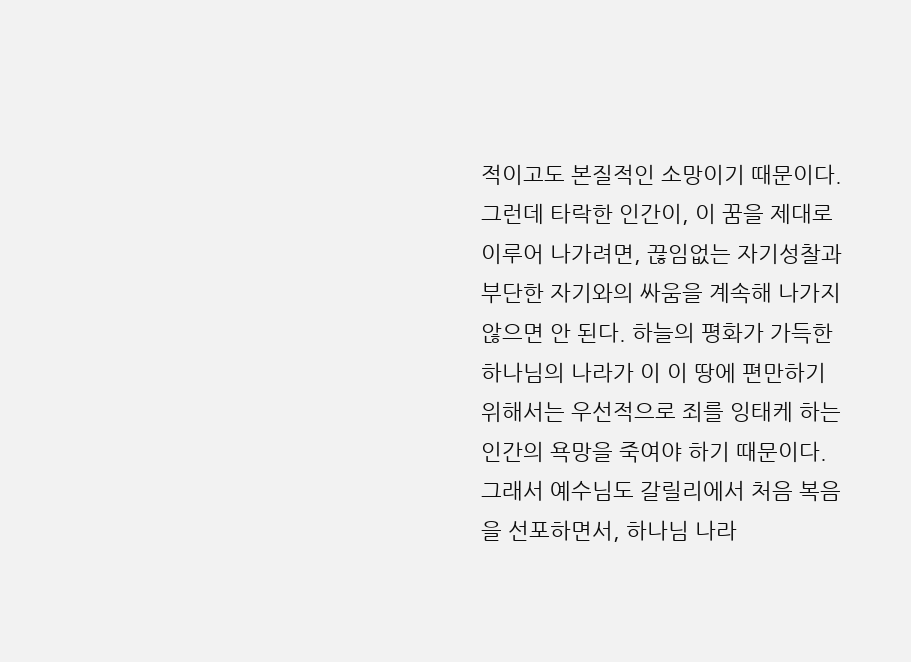적이고도 본질적인 소망이기 때문이다. 그런데 타락한 인간이, 이 꿈을 제대로 이루어 나가려면, 끊임없는 자기성찰과 부단한 자기와의 싸움을 계속해 나가지 않으면 안 된다. 하늘의 평화가 가득한 하나님의 나라가 이 이 땅에 편만하기 위해서는 우선적으로 죄를 잉태케 하는 인간의 욕망을 죽여야 하기 때문이다. 그래서 예수님도 갈릴리에서 처음 복음을 선포하면서, 하나님 나라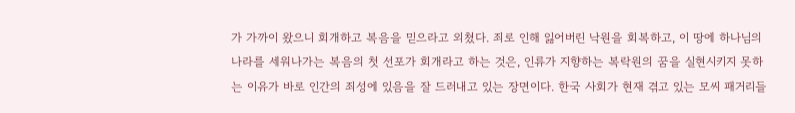가 가까이 왔으니 회개하고 복음을 믿으라고 외쳤다. 죄로 인해 잃어버린 낙원을 회복하고, 이 땅에 하나님의 나라를 세워나가는 복음의 첫 선포가 회개라고 하는 것은, 인류가 지향하는 복락원의 꿈을 실현시키지 못하는 이유가 바로 인간의 죄성에 있음을 잘 드러내고 있는 장면이다. 한국 사회가 현재 겪고 있는 모씨 패거리들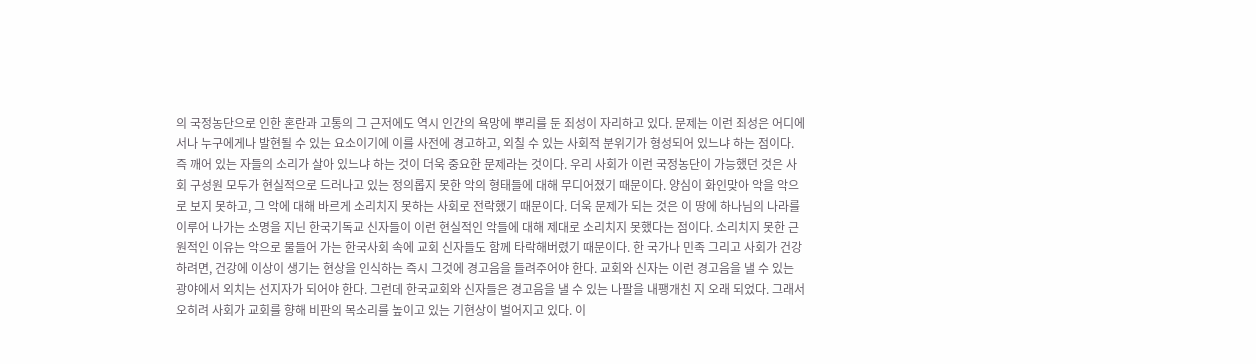의 국정농단으로 인한 혼란과 고통의 그 근저에도 역시 인간의 욕망에 뿌리를 둔 죄성이 자리하고 있다. 문제는 이런 죄성은 어디에서나 누구에게나 발현될 수 있는 요소이기에 이를 사전에 경고하고, 외칠 수 있는 사회적 분위기가 형성되어 있느냐 하는 점이다. 즉 깨어 있는 자들의 소리가 살아 있느냐 하는 것이 더욱 중요한 문제라는 것이다. 우리 사회가 이런 국정농단이 가능했던 것은 사회 구성원 모두가 현실적으로 드러나고 있는 정의롭지 못한 악의 형태들에 대해 무디어졌기 때문이다. 양심이 화인맞아 악을 악으로 보지 못하고, 그 악에 대해 바르게 소리치지 못하는 사회로 전락했기 때문이다. 더욱 문제가 되는 것은 이 땅에 하나님의 나라를 이루어 나가는 소명을 지닌 한국기독교 신자들이 이런 현실적인 악들에 대해 제대로 소리치지 못했다는 점이다. 소리치지 못한 근원적인 이유는 악으로 물들어 가는 한국사회 속에 교회 신자들도 함께 타락해버렸기 때문이다. 한 국가나 민족 그리고 사회가 건강하려면, 건강에 이상이 생기는 현상을 인식하는 즉시 그것에 경고음을 들려주어야 한다. 교회와 신자는 이런 경고음을 낼 수 있는 광야에서 외치는 선지자가 되어야 한다. 그런데 한국교회와 신자들은 경고음을 낼 수 있는 나팔을 내팽개친 지 오래 되었다. 그래서 오히려 사회가 교회를 향해 비판의 목소리를 높이고 있는 기현상이 벌어지고 있다. 이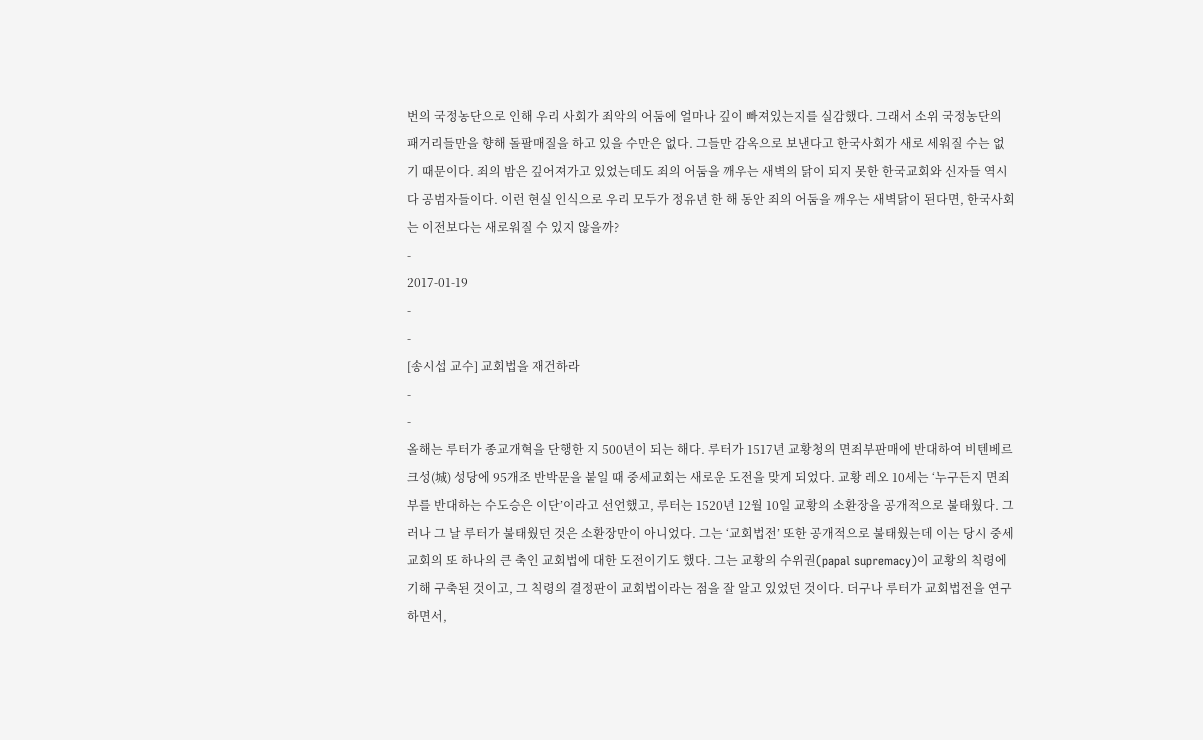번의 국정농단으로 인해 우리 사회가 죄악의 어둠에 얼마나 깊이 빠져있는지를 실감했다. 그래서 소위 국정농단의 패거리들만을 향해 돌팔매질을 하고 있을 수만은 없다. 그들만 감옥으로 보낸다고 한국사회가 새로 세워질 수는 없기 때문이다. 죄의 밤은 깊어져가고 있었는데도 죄의 어둠을 깨우는 새벽의 닭이 되지 못한 한국교회와 신자들 역시 다 공범자들이다. 이런 현실 인식으로 우리 모두가 정유년 한 해 동안 죄의 어둠을 깨우는 새벽닭이 된다면, 한국사회는 이전보다는 새로워질 수 있지 않을까?
-
2017-01-19
-
-
[송시섭 교수] 교회법을 재건하라
-
-
올해는 루터가 종교개혁을 단행한 지 500년이 되는 해다. 루터가 1517년 교황청의 면죄부판매에 반대하여 비텐베르크성(城) 성당에 95개조 반박문을 붙일 때 중세교회는 새로운 도전을 맞게 되었다. 교황 레오 10세는 ‘누구든지 면죄부를 반대하는 수도승은 이단’이라고 선언했고, 루터는 1520년 12월 10일 교황의 소환장을 공개적으로 불태웠다. 그러나 그 날 루터가 불태웠던 것은 소환장만이 아니었다. 그는 ‘교회법전’ 또한 공개적으로 불태웠는데 이는 당시 중세교회의 또 하나의 큰 축인 교회법에 대한 도전이기도 했다. 그는 교황의 수위권(papal supremacy)이 교황의 칙령에 기해 구축된 것이고, 그 칙령의 결정판이 교회법이라는 점을 잘 알고 있었던 것이다. 더구나 루터가 교회법전을 연구하면서,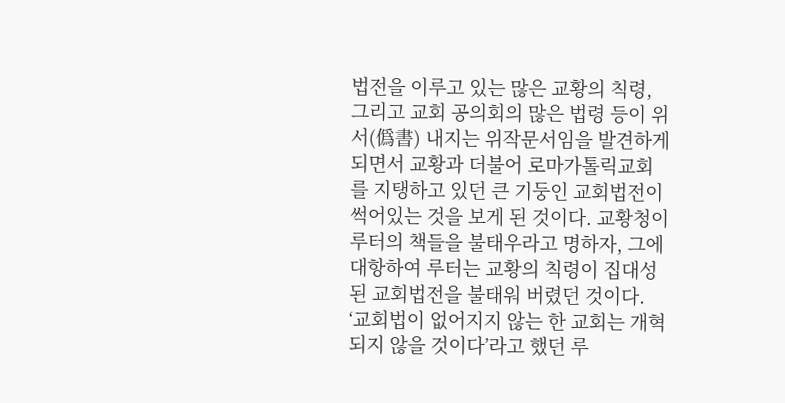법전을 이루고 있는 많은 교황의 칙령, 그리고 교회 공의회의 많은 법령 등이 위서(僞書) 내지는 위작문서임을 발견하게 되면서 교황과 더불어 로마가톨릭교회를 지탱하고 있던 큰 기둥인 교회법전이 썩어있는 것을 보게 된 것이다. 교황청이 루터의 책들을 불태우라고 명하자, 그에 대항하여 루터는 교황의 칙령이 집대성된 교회법전을 불태워 버렸던 것이다.
‘교회법이 없어지지 않는 한 교회는 개혁되지 않을 것이다’라고 했던 루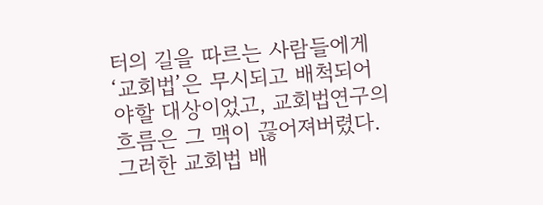터의 길을 따르는 사람들에게 ‘교회법’은 무시되고 배척되어야할 대상이었고, 교회법연구의 흐름은 그 맥이 끊어져버렸다. 그러한 교회법 배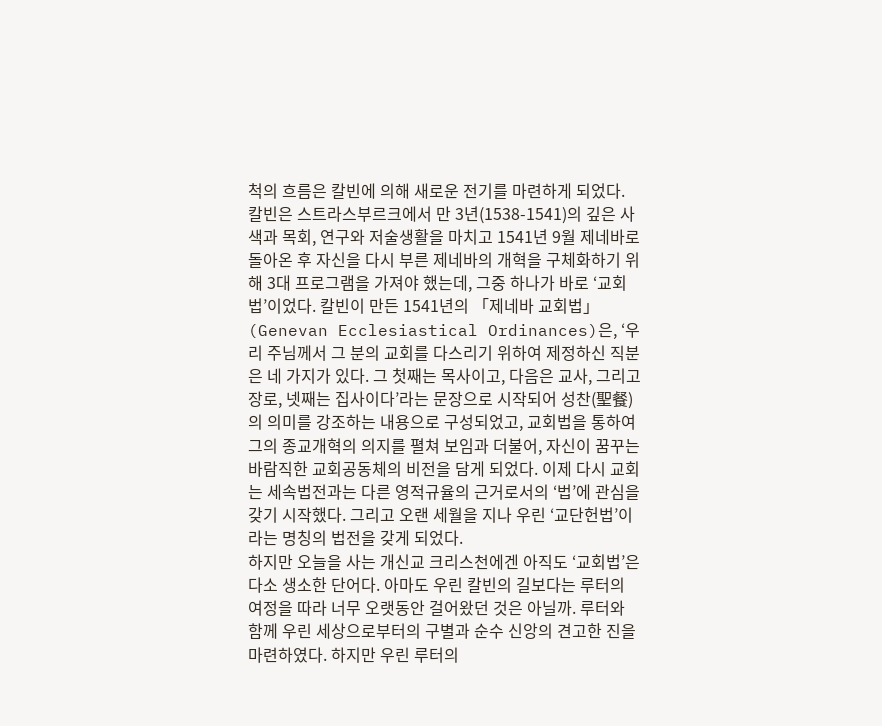척의 흐름은 칼빈에 의해 새로운 전기를 마련하게 되었다. 칼빈은 스트라스부르크에서 만 3년(1538-1541)의 깊은 사색과 목회, 연구와 저술생활을 마치고 1541년 9월 제네바로 돌아온 후 자신을 다시 부른 제네바의 개혁을 구체화하기 위해 3대 프로그램을 가져야 했는데, 그중 하나가 바로 ‘교회법’이었다. 칼빈이 만든 1541년의 「제네바 교회법」(Genevan Ecclesiastical Ordinances)은, ‘우리 주님께서 그 분의 교회를 다스리기 위하여 제정하신 직분은 네 가지가 있다. 그 첫째는 목사이고, 다음은 교사, 그리고 장로, 넷째는 집사이다’라는 문장으로 시작되어 성찬(聖餐)의 의미를 강조하는 내용으로 구성되었고, 교회법을 통하여 그의 종교개혁의 의지를 펼쳐 보임과 더불어, 자신이 꿈꾸는 바람직한 교회공동체의 비전을 담게 되었다. 이제 다시 교회는 세속법전과는 다른 영적규율의 근거로서의 ‘법’에 관심을 갖기 시작했다. 그리고 오랜 세월을 지나 우린 ‘교단헌법’이라는 명칭의 법전을 갖게 되었다.
하지만 오늘을 사는 개신교 크리스천에겐 아직도 ‘교회법’은 다소 생소한 단어다. 아마도 우린 칼빈의 길보다는 루터의 여정을 따라 너무 오랫동안 걸어왔던 것은 아닐까. 루터와 함께 우린 세상으로부터의 구별과 순수 신앙의 견고한 진을 마련하였다. 하지만 우린 루터의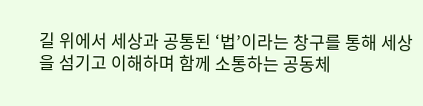길 위에서 세상과 공통된 ‘법’이라는 창구를 통해 세상을 섬기고 이해하며 함께 소통하는 공동체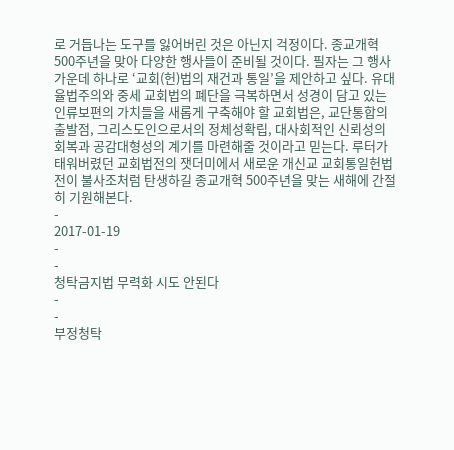로 거듭나는 도구를 잃어버린 것은 아닌지 걱정이다. 종교개혁 500주년을 맞아 다양한 행사들이 준비될 것이다. 필자는 그 행사가운데 하나로 ‘교회(헌)법의 재건과 통일’을 제안하고 싶다. 유대 율법주의와 중세 교회법의 폐단을 극복하면서 성경이 담고 있는 인류보편의 가치들을 새롭게 구축해야 할 교회법은, 교단통합의 출발점, 그리스도인으로서의 정체성확립, 대사회적인 신뢰성의 회복과 공감대형성의 계기를 마련해줄 것이라고 믿는다. 루터가 태워버렸던 교회법전의 잿더미에서 새로운 개신교 교회통일헌법전이 불사조처럼 탄생하길 종교개혁 500주년을 맞는 새해에 간절히 기원해본다.
-
2017-01-19
-
-
청탁금지법 무력화 시도 안된다
-
-
부정청탁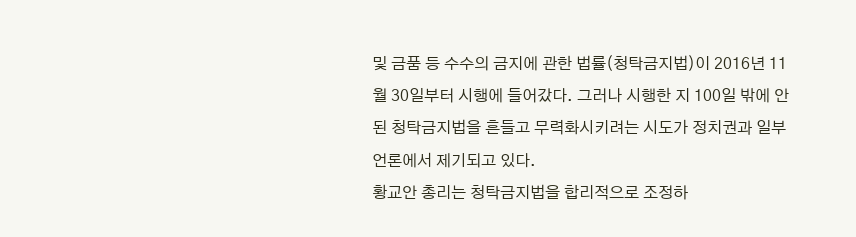및 금품 등 수수의 금지에 관한 법률(청탁금지법)이 2016년 11월 30일부터 시행에 들어갔다. 그러나 시행한 지 100일 밖에 안 된 청탁금지법을 흔들고 무력화시키려는 시도가 정치권과 일부 언론에서 제기되고 있다.
황교안 총리는 청탁금지법을 합리적으로 조정하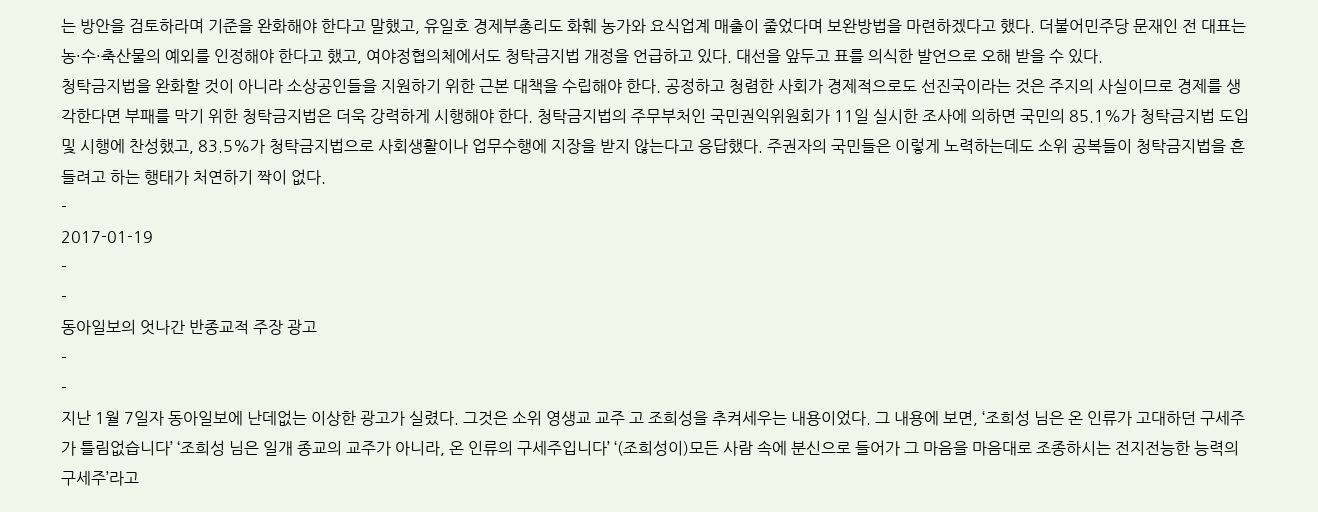는 방안을 검토하라며 기준을 완화해야 한다고 말했고, 유일호 경제부총리도 화훼 농가와 요식업계 매출이 줄었다며 보완방법을 마련하겠다고 했다. 더불어민주당 문재인 전 대표는 농·수·축산물의 예외를 인정해야 한다고 했고, 여야정협의체에서도 청탁금지법 개정을 언급하고 있다. 대선을 앞두고 표를 의식한 발언으로 오해 받을 수 있다.
청탁금지법을 완화할 것이 아니라 소상공인들을 지원하기 위한 근본 대책을 수립해야 한다. 공정하고 청렴한 사회가 경제적으로도 선진국이라는 것은 주지의 사실이므로 경제를 생각한다면 부패를 막기 위한 청탁금지법은 더욱 강력하게 시행해야 한다. 청탁금지법의 주무부처인 국민권익위원회가 11일 실시한 조사에 의하면 국민의 85.1%가 청탁금지법 도입 및 시행에 찬성했고, 83.5%가 청탁금지법으로 사회생활이나 업무수행에 지장을 받지 않는다고 응답했다. 주권자의 국민들은 이렇게 노력하는데도 소위 공복들이 청탁금지법을 흔들려고 하는 행태가 처연하기 짝이 없다.
-
2017-01-19
-
-
동아일보의 엇나간 반종교적 주장 광고
-
-
지난 1월 7일자 동아일보에 난데없는 이상한 광고가 실렸다. 그것은 소위 영생교 교주 고 조희성을 추켜세우는 내용이었다. 그 내용에 보면, ‘조희성 님은 온 인류가 고대하던 구세주가 틀림없습니다’ ‘조희성 님은 일개 종교의 교주가 아니라, 온 인류의 구세주입니다’ ‘(조희성이)모든 사람 속에 분신으로 들어가 그 마음을 마음대로 조종하시는 전지전능한 능력의 구세주’라고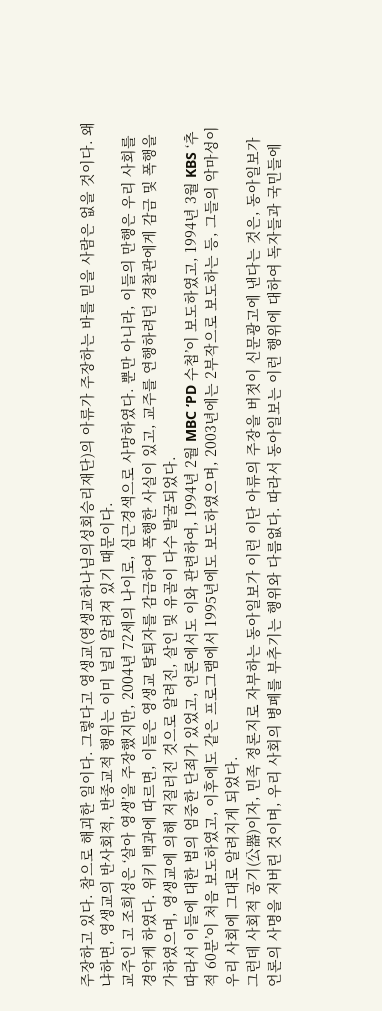주장하고 있다. 참으로 해괴한 일이다. 그렇다고 영생교(영생교하나님의성회승리재단)의 아류가 주장하는 바를 믿을 사람은 없을 것이다. 왜냐하면, 영생교의 반사회적, 반종교적 행위는 이미 널리 알려져 있기 때문이다.
교주인 고 조희성은 ‘살아 영생’을 주장했지만, 2004년 72세의 나이로, 심근경색으로 사망하였다. 뿐만 아니라, 이들의 만행은 우리 사회를 경악케 하였다. 위키 백과에 따르면, 이들은 영생교 탈퇴자를 감금하여 폭행한 사실이 있고, 교주를 연행하려던 경찰관에게 감금 및 폭행을 가하였으며, 영생교에 의해 저질러진 것으로 알려진, 살인 및 유골이 다수 발굴되었다.
따라서 이들에 대한 법의 엄중한 단죄가 있었고, 언론에서도 이와 관련하여, 1994년 2월 MBC ‘PD 수첩’이 보도하였고, 1994년 3월 KBS ‘추적 60분’이 처음 보도하였고, 이후에도 같은 프로그램에서 1995년에도 보도하였으며, 2003년에는 2부작으로 보도하는 등, 그들의 악마성이 우리 사회에 그대로 알려지게 되었다.
그런데 사회적 공기(公器)이자, 민족 정론지로 자부하는 동아일보가 이런 이단 아류의 주장을 버젓이 신문광고에 낸다는 것은, 동아일보가 언론의 사명을 저버린 것이며, 우리 사회의 병폐를 부추기는 행위와 다름없다. 따라서 동아일보는 이런 행위에 대하여 독자들과 국민들에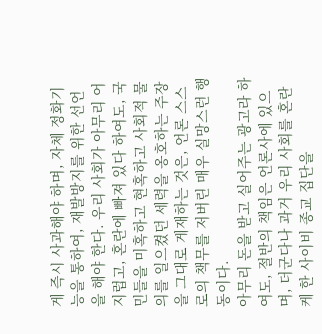게 즉시 사과해야 하며, 자체 정화기능을 통하여, 재발방지를 위한 선언을 해야 한다. 우리 사회가 아무리 어지럽고, 혼란에 빠져 있다 하여도, 국민들을 미혹하고 현혹하고 사회적 물의를 일으켰던 세력을 옹호하는 주장을 그대로 게재하는 것은, 언론 스스로의 책무를 저버린 매우 실망스런 행동이다.
아무리 돈을 받고 실어주는 광고라 하여도, 절반의 책임은 언론사에 있으며, 더군다나 과거 우리 사회를 혼란케 한 사이비 종교 집단을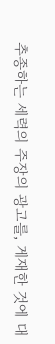추종하는 세력의 주장의 광고를, 게재한 것에 대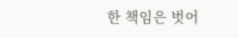한 책임은 벗어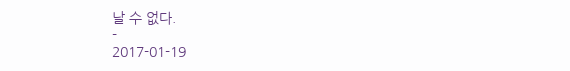날 수 없다.
-
2017-01-19